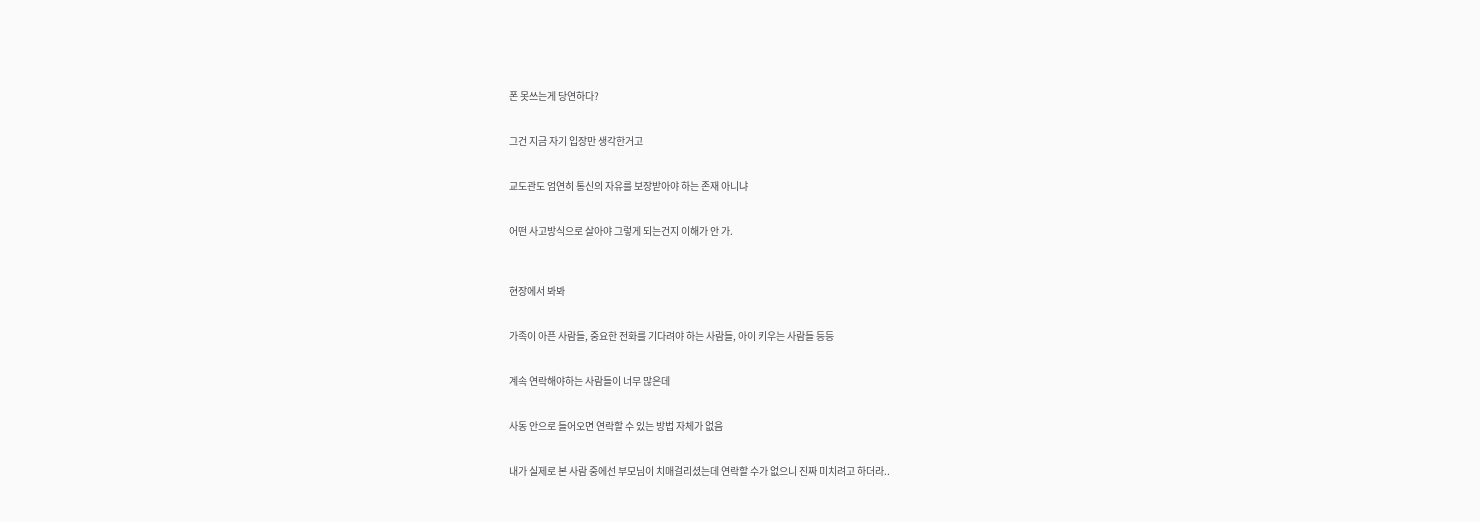폰 못쓰는게 당연하다?


그건 지금 자기 입장만 생각한거고


교도관도 엄연히 통신의 자유를 보장받아야 하는 존재 아니냐


어떤 사고방식으로 살아야 그렇게 되는건지 이해가 안 가.



현장에서 봐봐


가족이 아픈 사람들, 중요한 전화를 기다려야 하는 사람들, 아이 키우는 사람들 등등


계속 연락해야하는 사람들이 너무 많은데


사동 안으로 들어오면 연락할 수 있는 방법 자체가 없음


내가 실제로 본 사람 중에선 부모님이 치매걸리셨는데 연락할 수가 없으니 진짜 미치려고 하더라..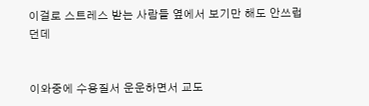이걸로 스트레스 받는 사람들 옆에서 보기만 해도 안쓰럽던데


이와중에 수용질서 운운하면서 교도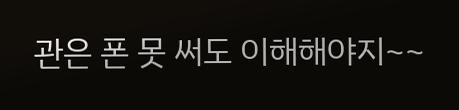관은 폰 못 써도 이해해야지~~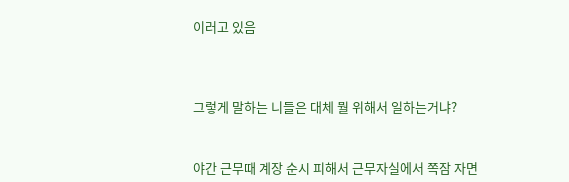이러고 있음



그렇게 말하는 니들은 대체 뭘 위해서 일하는거냐?


야간 근무때 계장 순시 피해서 근무자실에서 쪽잠 자면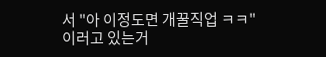서 "아 이정도면 개꿀직업 ㅋㅋ" 이러고 있는거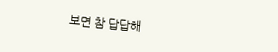보면 참 답답해